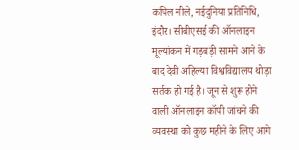कपिल नीले, नईदुनिया प्रतिनिधि, इंदौर। सीबीएसई की ऑनलाइन मूल्यांकन में गड़बड़ी सामने आने के बाद देवी अहिल्या विश्वविद्यालय थोड़ा सर्तक हो गई है। जून से शुरू होने वाली ऑनलाइन कॉपी जांचने की व्यवस्था को कुछ महीने के लिए आगे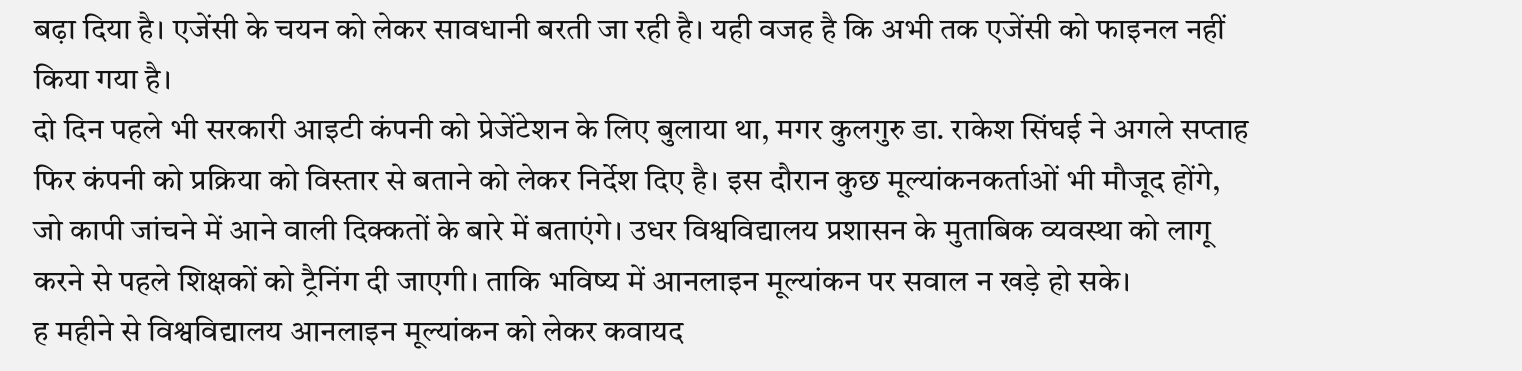बढ़ा दिया है। एजेंसी के चयन को लेकर सावधानी बरती जा रही है। यही वजह है कि अभी तक एजेंसी को फाइनल नहीं किया गया है।
दो दिन पहले भी सरकारी आइटी कंपनी को प्रेजेंटेशन के लिए बुलाया था, मगर कुलगुरु डा. राकेश सिंघई ने अगले सप्ताह फिर कंपनी को प्रक्रिया को विस्तार से बताने को लेकर निर्देश दिए है। इस दौरान कुछ मूल्यांकनकर्ताओं भी मौजूद होंगे, जो कापी जांचने में आने वाली दिक्कतों के बारे में बताएंगे। उधर विश्वविद्यालय प्रशासन के मुताबिक व्यवस्था को लागू करने से पहले शिक्षकों को ट्रैनिंग दी जाएगी। ताकि भविष्य में आनलाइन मूल्यांकन पर सवाल न खड़े हो सके।
ह महीने से विश्वविद्यालय आनलाइन मूल्यांकन को लेकर कवायद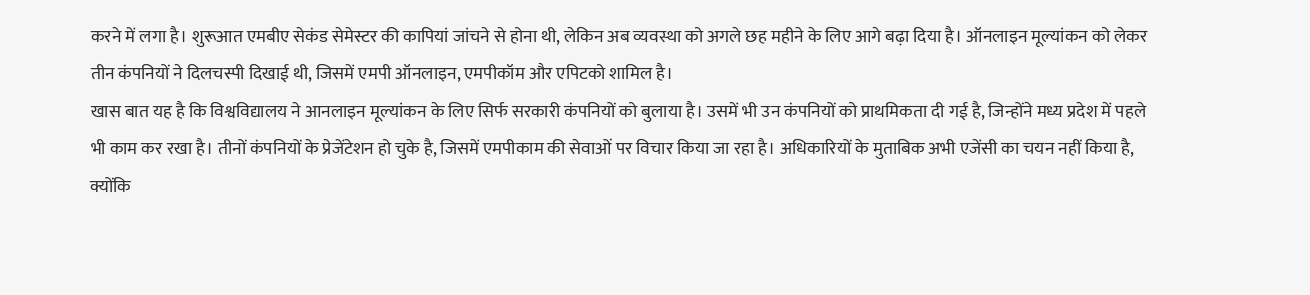करने में लगा है। शुरूआत एमबीए सेकंड सेमेस्टर की कापियां जांचने से होना थी, लेकिन अब व्यवस्था को अगले छह महीने के लिए आगे बढ़ा दिया है। ऑनलाइन मूल्यांकन को लेकर तीन कंपनियों ने दिलचस्पी दिखाई थी, जिसमें एमपी ऑनलाइन, एमपीकॉम और एपिटको शामिल है।
खास बात यह है कि विश्वविद्यालय ने आनलाइन मूल्यांकन के लिए सिर्फ सरकारी कंपनियों को बुलाया है। उसमें भी उन कंपनियों को प्राथमिकता दी गई है, जिन्होंने मध्य प्रदेश में पहले भी काम कर रखा है। तीनों कंपनियों के प्रेजेंटेशन हो चुके है, जिसमें एमपीकाम की सेवाओं पर विचार किया जा रहा है। अधिकारियों के मुताबिक अभी एजेंसी का चयन नहीं किया है, क्योंकि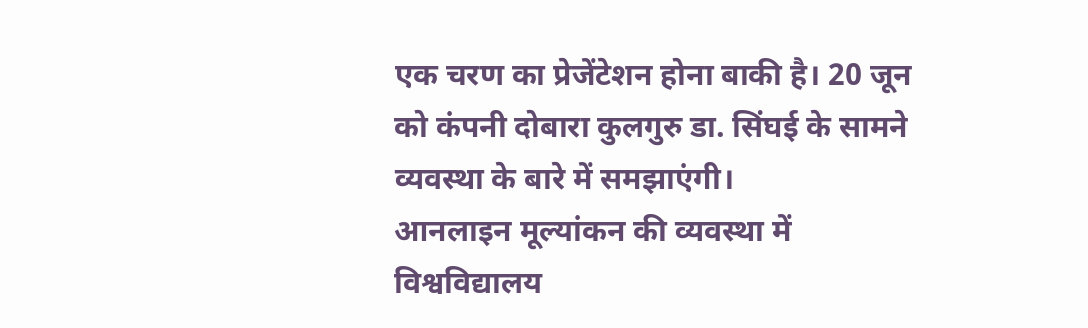एक चरण का प्रेजेंटेशन होना बाकी है। 20 जून को कंपनी दोबारा कुलगुरु डा. सिंघई के सामने व्यवस्था के बारे में समझाएंगी।
आनलाइन मूल्यांकन की व्यवस्था में विश्वविद्यालय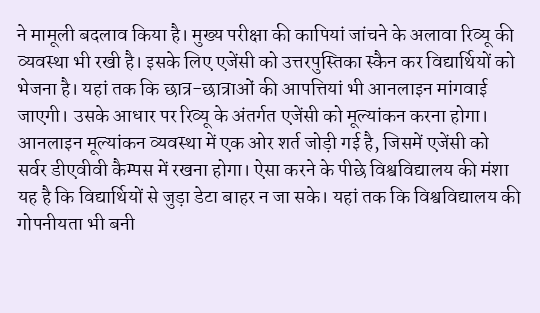ने मामूली बदलाव किया है। मुख्य परीक्षा की कापियां जांचने के अलावा रिव्यू की व्यवस्था भी रखी है। इसके लिए एजेंसी को उत्तरपुस्तिका स्कैन कर विद्यार्थियों को भेजना है। यहां तक कि छात्र-छात्राओं की आपत्तियां भी आनलाइन मांगवाई जाएगी। उसके आधार पर रिव्यू के अंतर्गत एजेंसी को मूल्यांकन करना होगा।
आनलाइन मूल्यांकन व्यवस्था में एक ओर शर्त जोड़ी गई है, जिसमें एजेंसी को सर्वर डीएवीवी कैम्पस में रखना होगा। ऐसा करने के पीछे विश्वविद्यालय की मंशा यह है कि विद्यार्थियों से जुड़ा डेटा बाहर न जा सके। यहां तक कि विश्वविद्यालय की गोपनीयता भी बनी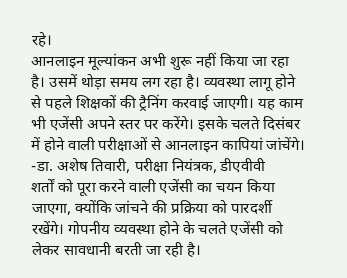रहे।
आनलाइन मूल्यांकन अभी शुरू नहीं किया जा रहा है। उसमें थोड़ा समय लग रहा है। व्यवस्था लागू होने से पहले शिक्षकों की ट्रैनिंग करवाई जाएगी। यह काम भी एजेंसी अपने स्तर पर करेंगे। इसके चलते दिसंबर में होने वाली परीक्षाओं से आनलाइन कापियां जांचेंगे। -डा. अशेष तिवारी, परीक्षा नियंत्रक, डीएवीवी
शर्तों को पूरा करने वाली एजेंसी का चयन किया जाएगा, क्योंकि जांचने की प्रक्रिया को पारदर्शी रखेंगे। गोपनीय व्यवस्था होने के चलते एजेंसी को लेकर सावधानी बरती जा रही है।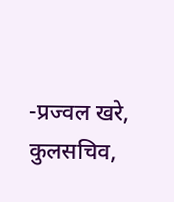-प्रज्वल खरे, कुलसचिव,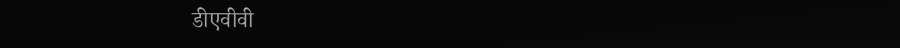डीएवीवी